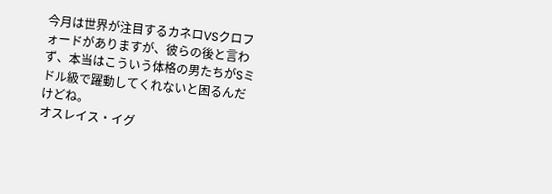今月は世界が注目するカネロVSクロフォードがありますが、彼らの後と言わず、本当はこういう体格の男たちがSミドル級で躍動してくれないと困るんだけどね。
オスレイス・イグ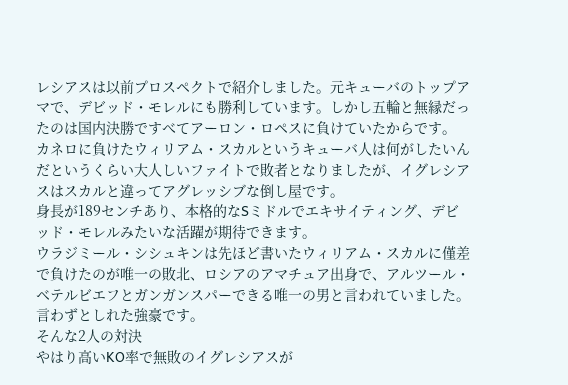レシアスは以前プロスペクトで紹介しました。元キューバのトップアマで、デビッド・モレルにも勝利しています。しかし五輪と無縁だったのは国内決勝ですべてアーロン・ロペスに負けていたからです。
カネロに負けたウィリアム・スカルというキューバ人は何がしたいんだというくらい大人しいファイトで敗者となりましたが、イグレシアスはスカルと違ってアグレッシブな倒し屋です。
身長が189センチあり、本格的なSミドルでエキサイティング、デビッド・モレルみたいな活躍が期待できます。
ウラジミール・シシュキンは先ほど書いたウィリアム・スカルに僅差で負けたのが唯一の敗北、ロシアのアマチュア出身で、アルツール・ベテルビエフとガンガンスパーできる唯一の男と言われていました。言わずとしれた強豪です。
そんな2人の対決
やはり高いKO率で無敗のイグレシアスが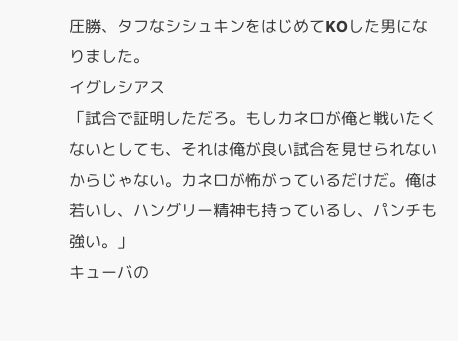圧勝、タフなシシュキンをはじめてKOした男になりました。
イグレシアス
「試合で証明しただろ。もしカネロが俺と戦いたくないとしても、それは俺が良い試合を見せられないからじゃない。カネロが怖がっているだけだ。俺は若いし、ハングリー精神も持っているし、パンチも強い。」
キューバの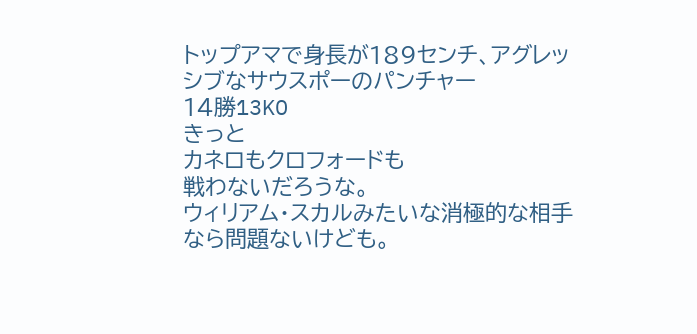トップアマで身長が189センチ、アグレッシブなサウスポーのパンチャー
14勝13KO
きっと
カネロもクロフォードも
戦わないだろうな。
ウィリアム・スカルみたいな消極的な相手なら問題ないけども。